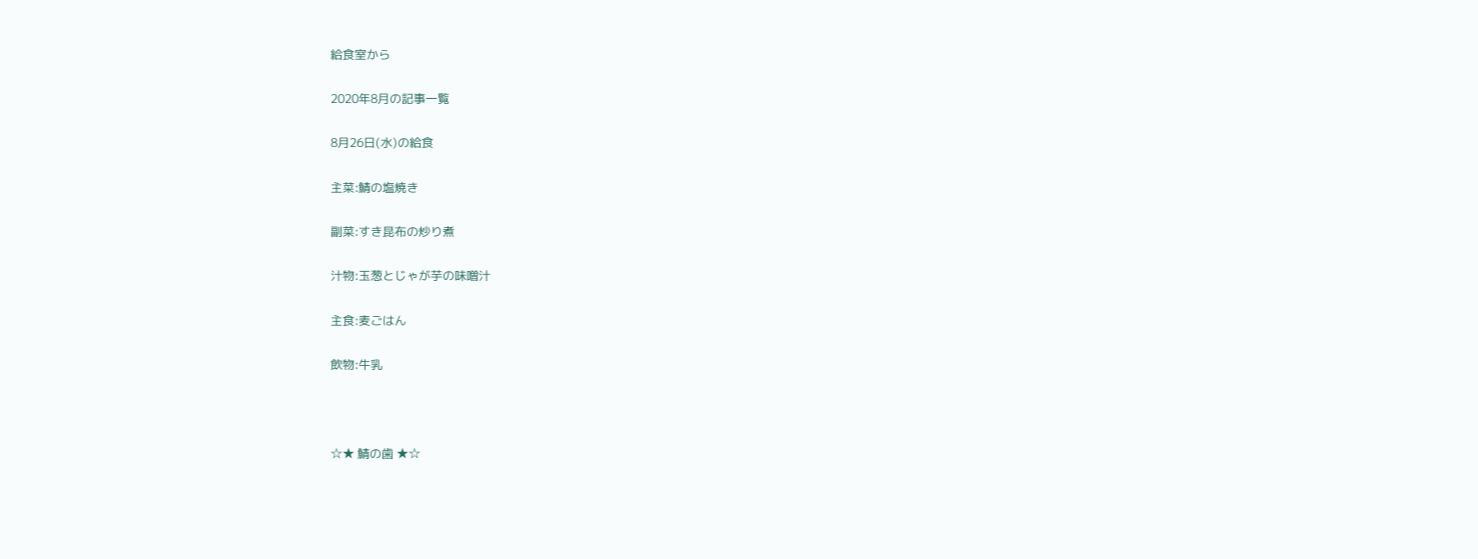給食室から

2020年8月の記事一覧

8月26日(水)の給食

主菜:鯖の塩焼き

副菜:すき昆布の炒り煮

汁物:玉葱とじゃが芋の味噌汁

主食:麦ごはん

飲物:牛乳



☆★ 鯖の歯 ★☆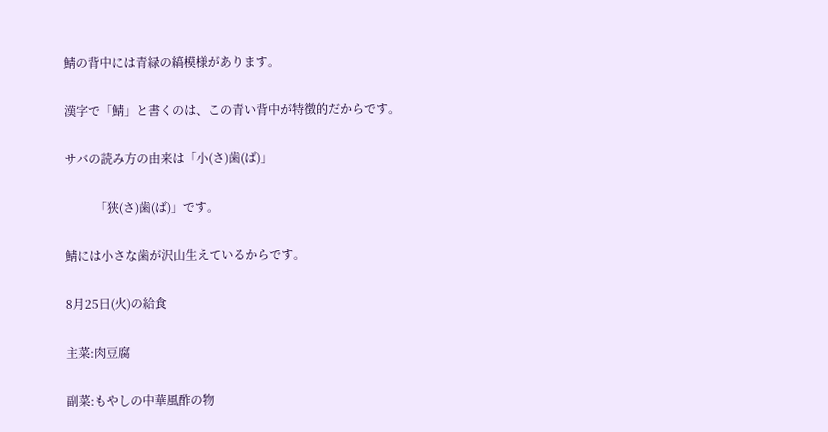鯖の背中には青緑の縞模様があります。

漢字で「鯖」と書くのは、この青い背中が特徴的だからです。

サバの読み方の由来は「小(さ)歯(ば)」

          「狭(さ)歯(ば)」です。

鯖には小さな歯が沢山生えているからです。

8月25日(火)の給食

主菜:肉豆腐

副菜:もやしの中華風酢の物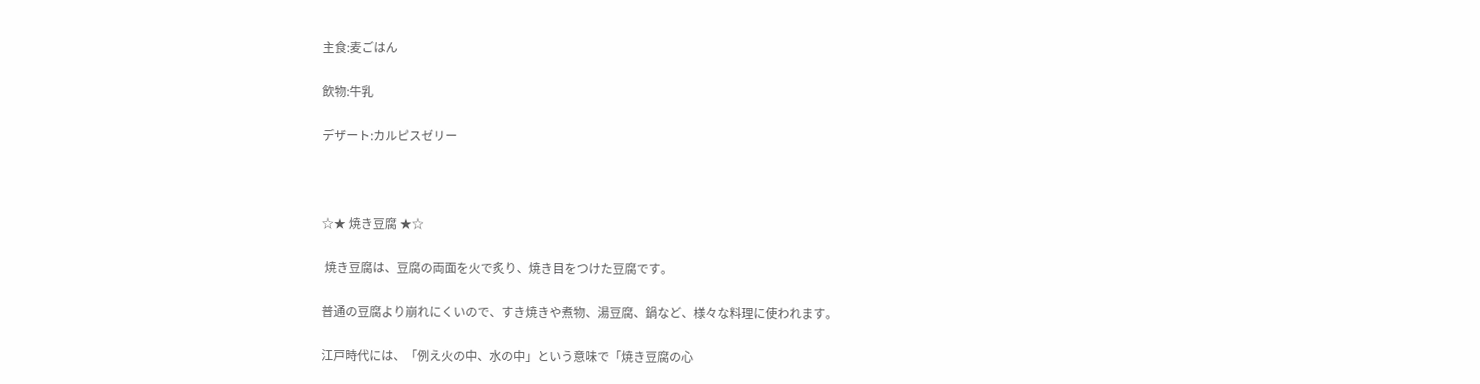主食:麦ごはん

飲物:牛乳

デザート:カルピスゼリー



☆★ 焼き豆腐 ★☆

 焼き豆腐は、豆腐の両面を火で炙り、焼き目をつけた豆腐です。

普通の豆腐より崩れにくいので、すき焼きや煮物、湯豆腐、鍋など、様々な料理に使われます。

江戸時代には、「例え火の中、水の中」という意味で「焼き豆腐の心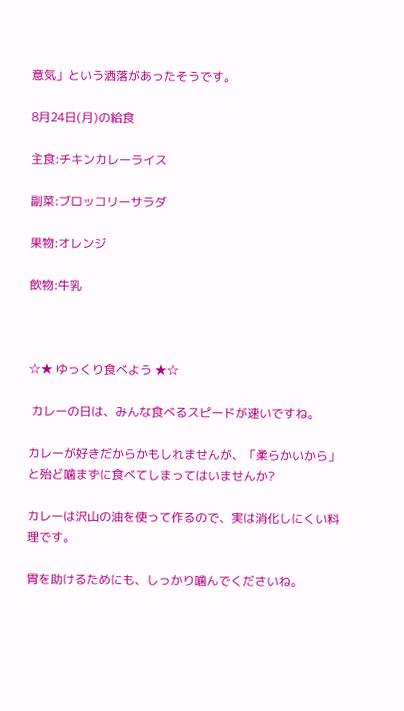意気」という洒落があったそうです。

8月24日(月)の給食

主食:チキンカレーライス

副菜:ブロッコリーサラダ

果物:オレンジ

飲物:牛乳



☆★ ゆっくり食べよう ★☆

 カレーの日は、みんな食べるスピードが速いですね。

カレーが好きだからかもしれませんが、「柔らかいから」と殆ど噛まずに食べてしまってはいませんか?

カレーは沢山の油を使って作るので、実は消化しにくい料理です。

胃を助けるためにも、しっかり噛んでくださいね。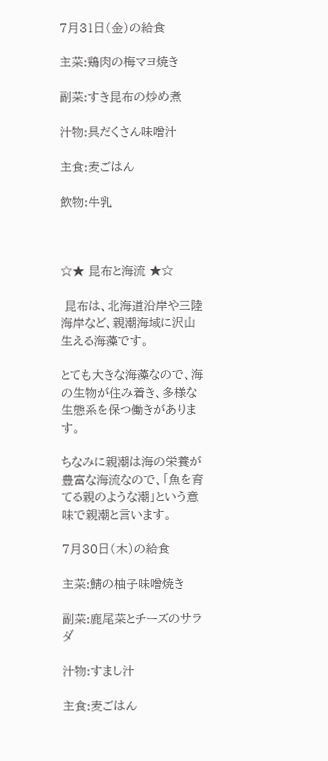7月31日(金)の給食

主菜:鶏肉の梅マヨ焼き

副菜:すき昆布の炒め煮

汁物:具だくさん味噌汁

主食:麦ごはん

飲物:牛乳



☆★ 昆布と海流 ★☆

 昆布は、北海道沿岸や三陸海岸など、親潮海域に沢山生える海藻です。

とても大きな海藻なので、海の生物が住み着き、多様な生態系を保つ働きがあります。

ちなみに親潮は海の栄養が豊富な海流なので、「魚を育てる親のような潮」という意味で親潮と言います。

7月30日(木)の給食

主菜:鯖の柚子味噌焼き

副菜:鹿尾菜とチーズのサラダ

汁物:すまし汁

主食:麦ごはん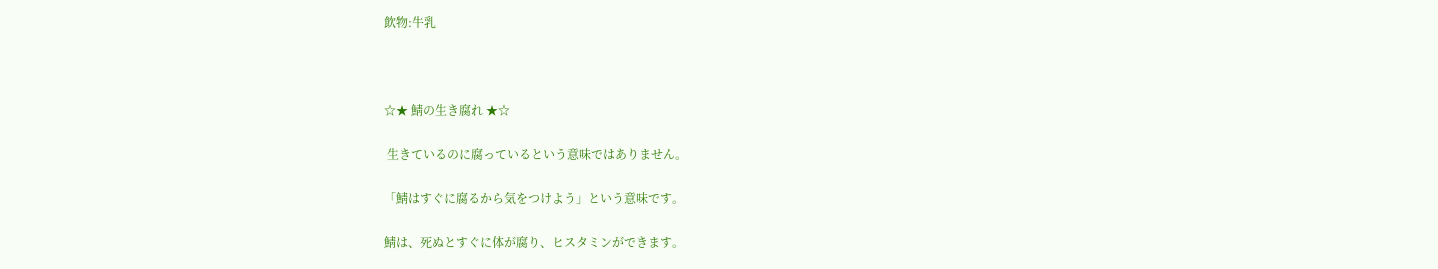飲物:牛乳



☆★ 鯖の生き腐れ ★☆

 生きているのに腐っているという意味ではありません。

「鯖はすぐに腐るから気をつけよう」という意味です。

鯖は、死ぬとすぐに体が腐り、ヒスタミンができます。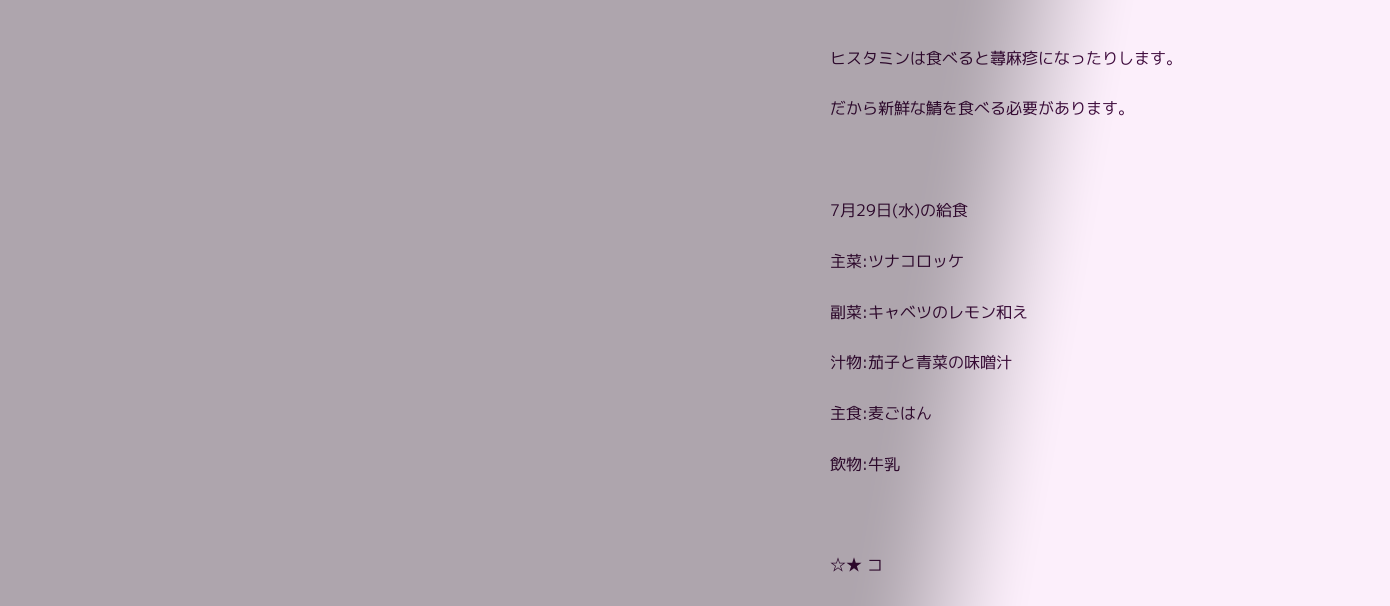ヒスタミンは食べると蕁麻疹になったりします。

だから新鮮な鯖を食べる必要があります。



7月29日(水)の給食

主菜:ツナコロッケ

副菜:キャベツのレモン和え

汁物:茄子と青菜の味噌汁

主食:麦ごはん

飲物:牛乳



☆★ コ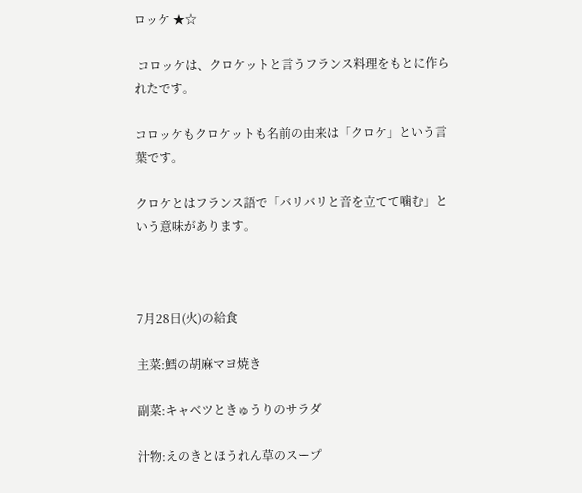ロッケ ★☆

 コロッケは、クロケットと言うフランス料理をもとに作られたです。

コロッケもクロケットも名前の由来は「クロケ」という言葉です。

クロケとはフランス語で「バリバリと音を立てて噛む」という意味があります。



7月28日(火)の給食

主菜:鱈の胡麻マヨ焼き

副菜:キャベツときゅうりのサラダ

汁物:えのきとほうれん草のスープ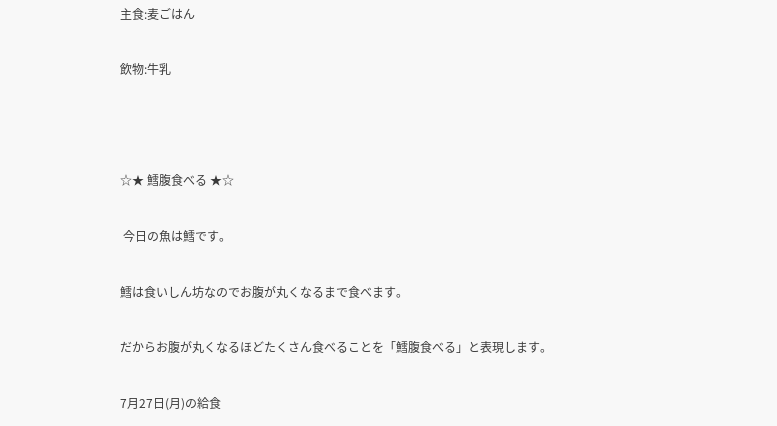主食:麦ごはん

飲物:牛乳



☆★ 鱈腹食べる ★☆

 今日の魚は鱈です。

鱈は食いしん坊なのでお腹が丸くなるまで食べます。

だからお腹が丸くなるほどたくさん食べることを「鱈腹食べる」と表現します。

7月27日(月)の給食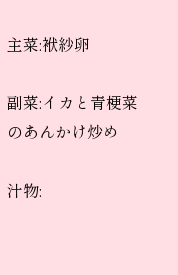主菜:袱紗卵

副菜:イカと青梗菜のあんかけ炒め

汁物: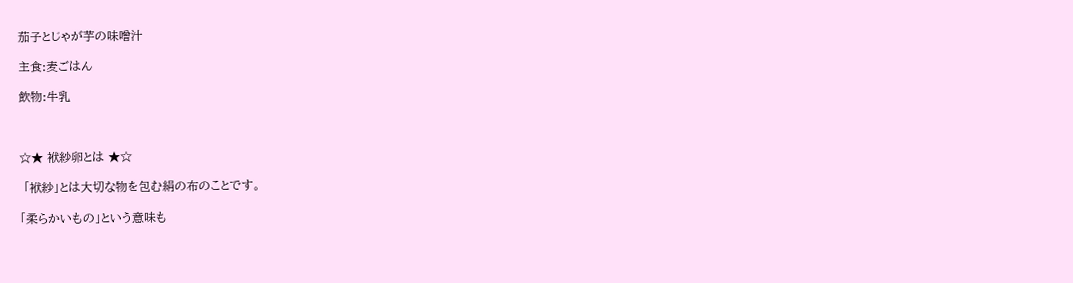茄子とじゃが芋の味噌汁

主食:麦ごはん

飲物:牛乳



☆★ 袱紗卵とは ★☆

 「袱紗」とは大切な物を包む絹の布のことです。

「柔らかいもの」という意味も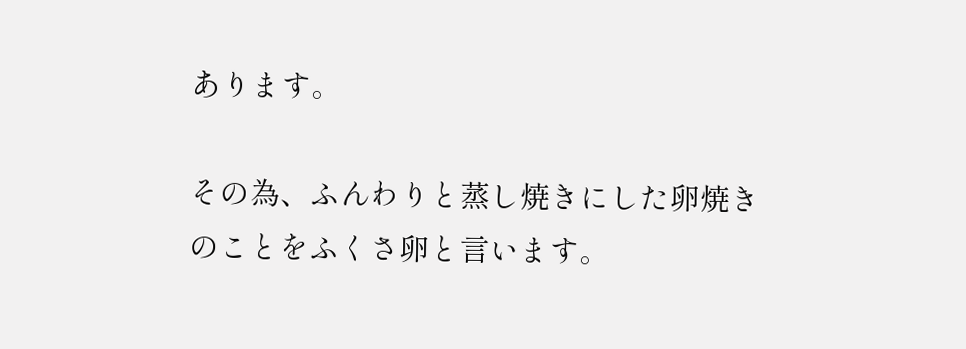あります。

その為、ふんわりと蒸し焼きにした卵焼きのことをふくさ卵と言います。